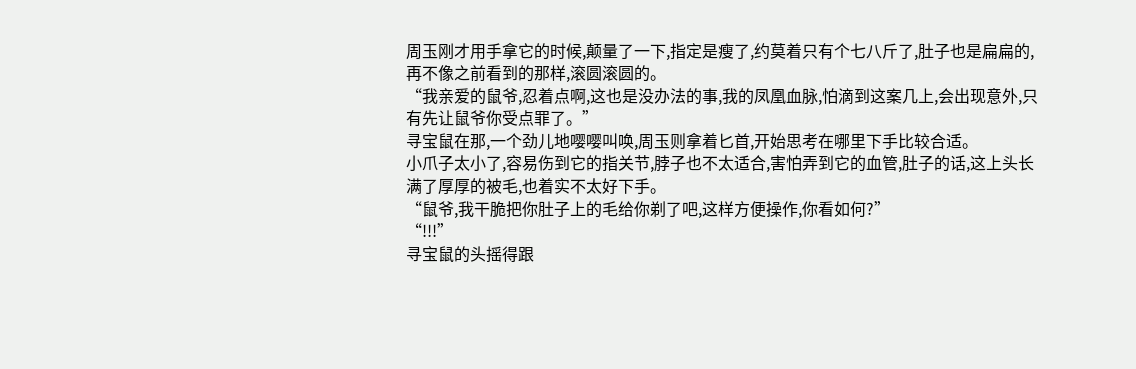周玉刚才用手拿它的时候,颠量了一下,指定是瘦了,约莫着只有个七八斤了,肚子也是扁扁的,再不像之前看到的那样,滚圆滚圆的。
“我亲爱的鼠爷,忍着点啊,这也是没办法的事,我的凤凰血脉,怕滴到这案几上,会出现意外,只有先让鼠爷你受点罪了。”
寻宝鼠在那,一个劲儿地嘤嘤叫唤,周玉则拿着匕首,开始思考在哪里下手比较合适。
小爪子太小了,容易伤到它的指关节,脖子也不太适合,害怕弄到它的血管,肚子的话,这上头长满了厚厚的被毛,也着实不太好下手。
“鼠爷,我干脆把你肚子上的毛给你剃了吧,这样方便操作,你看如何?”
“!!!”
寻宝鼠的头摇得跟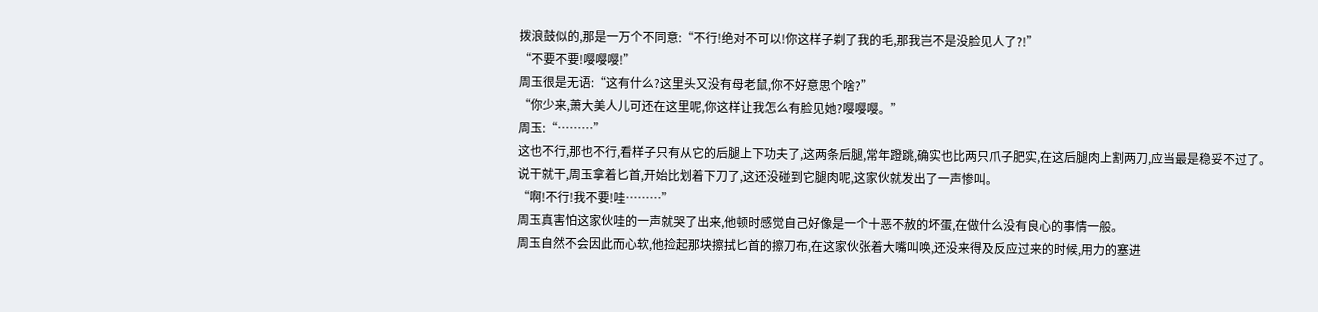拨浪鼓似的,那是一万个不同意:“不行!绝对不可以!你这样子剃了我的毛,那我岂不是没脸见人了?!”
“不要不要!嘤嘤嘤!”
周玉很是无语:“这有什么?这里头又没有母老鼠,你不好意思个啥?”
“你少来,萧大美人儿可还在这里呢,你这样让我怎么有脸见她?嘤嘤嘤。”
周玉:“………”
这也不行,那也不行,看样子只有从它的后腿上下功夫了,这两条后腿,常年蹬跳,确实也比两只爪子肥实,在这后腿肉上割两刀,应当最是稳妥不过了。
说干就干,周玉拿着匕首,开始比划着下刀了,这还没碰到它腿肉呢,这家伙就发出了一声惨叫。
“啊!不行!我不要!哇………”
周玉真害怕这家伙哇的一声就哭了出来,他顿时感觉自己好像是一个十恶不赦的坏蛋,在做什么没有良心的事情一般。
周玉自然不会因此而心软,他捡起那块擦拭匕首的擦刀布,在这家伙张着大嘴叫唤,还没来得及反应过来的时候,用力的塞进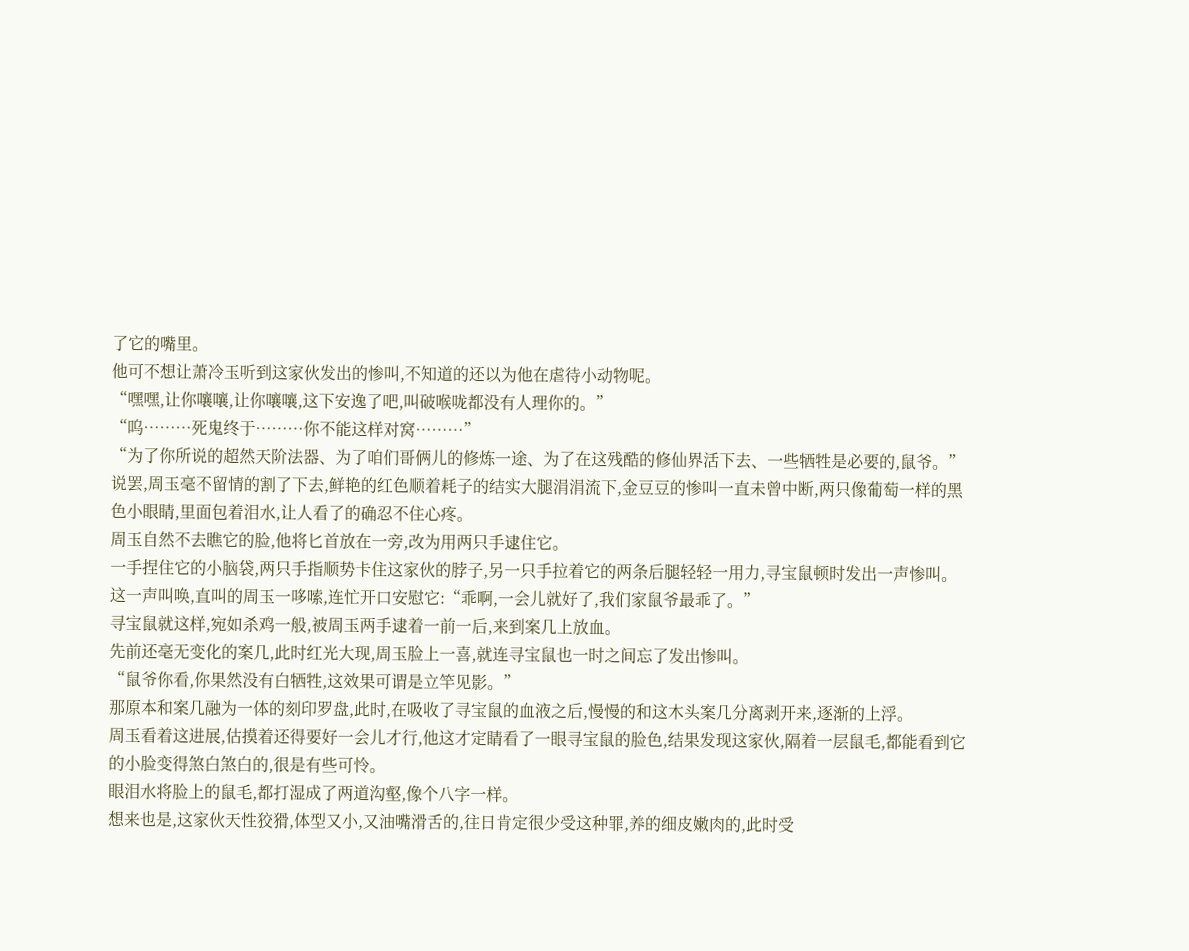了它的嘴里。
他可不想让萧冷玉听到这家伙发出的惨叫,不知道的还以为他在虐待小动物呢。
“嘿嘿,让你嚷嚷,让你嚷嚷,这下安逸了吧,叫破喉咙都没有人理你的。”
“呜………死鬼终于………你不能这样对窝………”
“为了你所说的超然天阶法器、为了咱们哥俩儿的修炼一途、为了在这残酷的修仙界活下去、一些牺牲是必要的,鼠爷。”
说罢,周玉毫不留情的割了下去,鲜艳的红色顺着耗子的结实大腿涓涓流下,金豆豆的惨叫一直未曾中断,两只像葡萄一样的黑色小眼睛,里面包着泪水,让人看了的确忍不住心疼。
周玉自然不去瞧它的脸,他将匕首放在一旁,改为用两只手逮住它。
一手捏住它的小脑袋,两只手指顺势卡住这家伙的脖子,另一只手拉着它的两条后腿轻轻一用力,寻宝鼠顿时发出一声惨叫。
这一声叫唤,直叫的周玉一哆嗦,连忙开口安慰它:“乖啊,一会儿就好了,我们家鼠爷最乖了。”
寻宝鼠就这样,宛如杀鸡一般,被周玉两手逮着一前一后,来到案几上放血。
先前还毫无变化的案几,此时红光大现,周玉脸上一喜,就连寻宝鼠也一时之间忘了发出惨叫。
“鼠爷你看,你果然没有白牺牲,这效果可谓是立竿见影。”
那原本和案几融为一体的刻印罗盘,此时,在吸收了寻宝鼠的血液之后,慢慢的和这木头案几分离剥开来,逐渐的上浮。
周玉看着这进展,估摸着还得要好一会儿才行,他这才定睛看了一眼寻宝鼠的脸色,结果发现这家伙,隔着一层鼠毛,都能看到它的小脸变得煞白煞白的,很是有些可怜。
眼泪水将脸上的鼠毛,都打湿成了两道沟壑,像个八字一样。
想来也是,这家伙天性狡猾,体型又小,又油嘴滑舌的,往日肯定很少受这种罪,养的细皮嫩肉的,此时受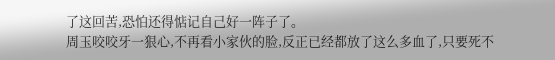了这回苦,恐怕还得惦记自己好一阵子了。
周玉咬咬牙一狠心,不再看小家伙的脸,反正已经都放了这么多血了,只要死不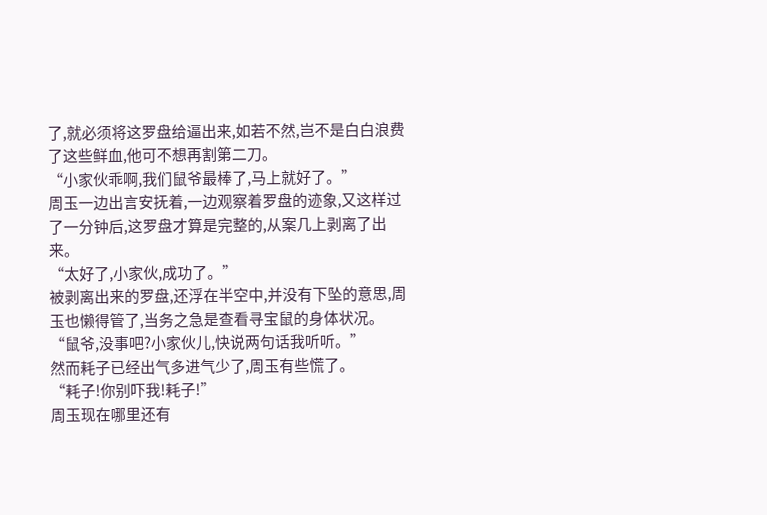了,就必须将这罗盘给逼出来,如若不然,岂不是白白浪费了这些鲜血,他可不想再割第二刀。
“小家伙乖啊,我们鼠爷最棒了,马上就好了。”
周玉一边出言安抚着,一边观察着罗盘的迹象,又这样过了一分钟后,这罗盘才算是完整的,从案几上剥离了出来。
“太好了,小家伙,成功了。”
被剥离出来的罗盘,还浮在半空中,并没有下坠的意思,周玉也懒得管了,当务之急是查看寻宝鼠的身体状况。
“鼠爷,没事吧?小家伙儿,快说两句话我听听。”
然而耗子已经出气多进气少了,周玉有些慌了。
“耗子!你别吓我!耗子!”
周玉现在哪里还有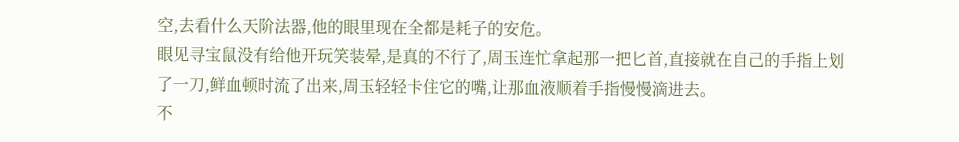空,去看什么天阶法器,他的眼里现在全都是耗子的安危。
眼见寻宝鼠没有给他开玩笑装晕,是真的不行了,周玉连忙拿起那一把匕首,直接就在自己的手指上划了一刀,鲜血顿时流了出来,周玉轻轻卡住它的嘴,让那血液顺着手指慢慢滴进去。
不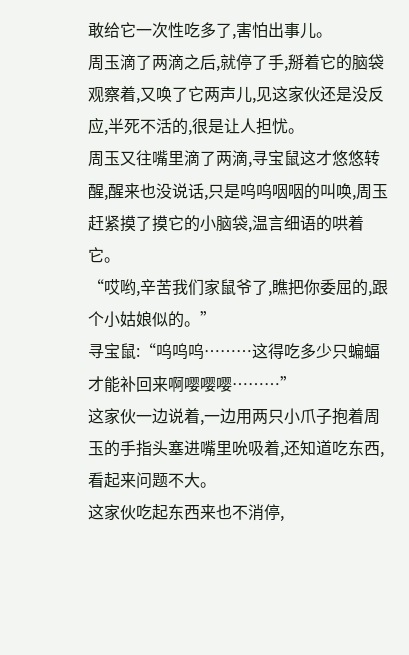敢给它一次性吃多了,害怕出事儿。
周玉滴了两滴之后,就停了手,掰着它的脑袋观察着,又唤了它两声儿,见这家伙还是没反应,半死不活的,很是让人担忧。
周玉又往嘴里滴了两滴,寻宝鼠这才悠悠转醒,醒来也没说话,只是呜呜咽咽的叫唤,周玉赶紧摸了摸它的小脑袋,温言细语的哄着它。
“哎哟,辛苦我们家鼠爷了,瞧把你委屈的,跟个小姑娘似的。”
寻宝鼠:“呜呜呜………这得吃多少只蝙蝠才能补回来啊嘤嘤嘤………”
这家伙一边说着,一边用两只小爪子抱着周玉的手指头塞进嘴里吮吸着,还知道吃东西,看起来问题不大。
这家伙吃起东西来也不消停,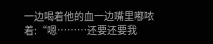一边喝着他的血一边嘴里嘟哝着:“嗯………还要还要我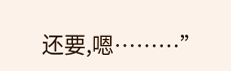还要,嗯………”